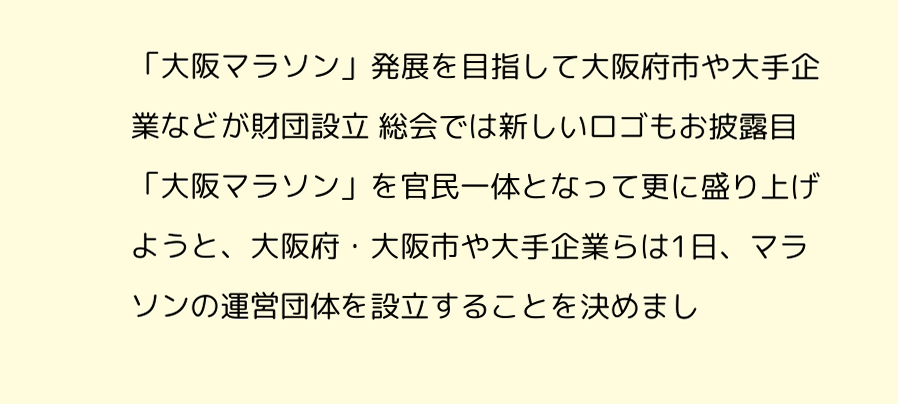「大阪マラソン」発展を目指して大阪府市や大手企業などが財団設立 総会では新しいロゴもお披露目
「大阪マラソン」を官民一体となって更に盛り上げようと、大阪府・大阪市や大手企業らは1日、マラソンの運営団体を設立することを決めまし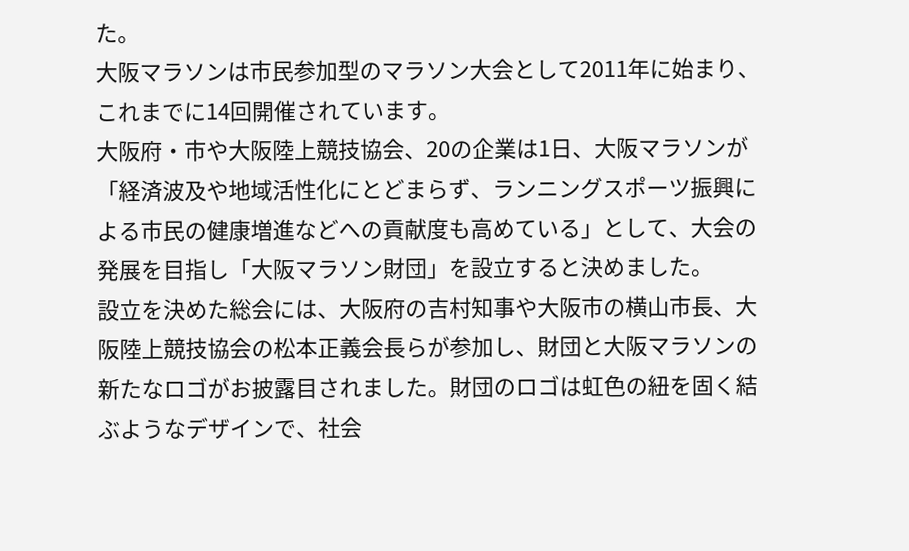た。
大阪マラソンは市民参加型のマラソン大会として2011年に始まり、これまでに14回開催されています。
大阪府・市や大阪陸上競技協会、20の企業は1日、大阪マラソンが「経済波及や地域活性化にとどまらず、ランニングスポーツ振興による市民の健康増進などへの貢献度も高めている」として、大会の発展を目指し「大阪マラソン財団」を設立すると決めました。
設立を決めた総会には、大阪府の吉村知事や大阪市の横山市長、大阪陸上競技協会の松本正義会長らが参加し、財団と大阪マラソンの新たなロゴがお披露目されました。財団のロゴは虹色の紐を固く結ぶようなデザインで、社会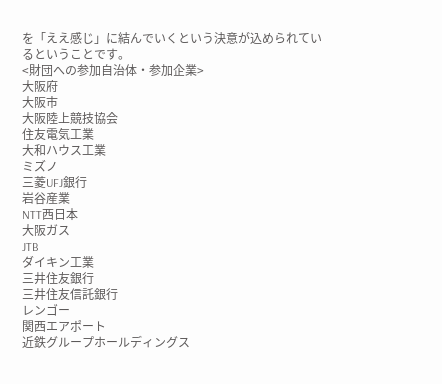を「ええ感じ」に結んでいくという決意が込められているということです。
<財団への参加自治体・参加企業>
大阪府
大阪市
大阪陸上競技協会
住友電気工業
大和ハウス工業
ミズノ
三菱UFJ銀行
岩谷産業
NTT西日本
大阪ガス
JTB
ダイキン工業
三井住友銀行
三井住友信託銀行
レンゴー
関西エアポート
近鉄グループホールディングス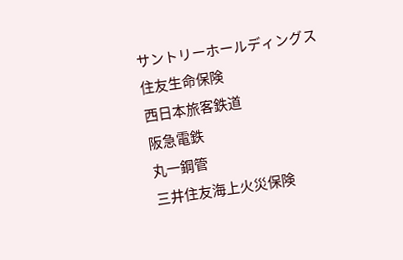サントリーホールディングス
住友生命保険
西日本旅客鉄道
阪急電鉄
丸一鋼管
三井住友海上火災保険